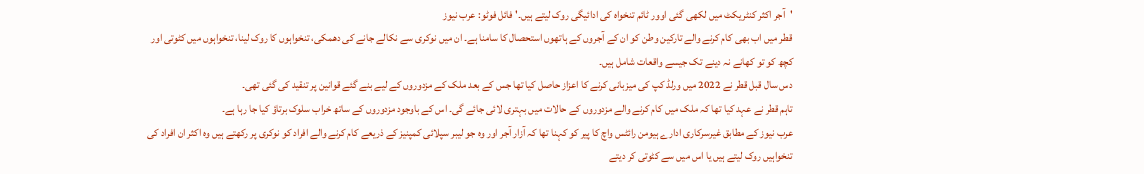'آجر اکثر کنٹریکٹ میں لکھی گئی اوور ٹائم تنخواہ کی ادائیگی روک لیتے ہیں۔' فائل فوٹو: عرب نیوز
قطر میں اب بھی کام کرنے والے تارکین وطن کو ان کے آجروں کے ہاتھوں استحصال کا سامنا ہے۔ ان میں نوکری سے نکالے جانے کی دھمکی، تنخواہوں کا روک لینا، تنخواہوں میں کٹوتی اور کچھ کو تو کھانے نہ دینے تک جیسے واقعات شامل ہیں۔
دس سال قبل قطر نے 2022 میں ورلڈ کپ کی میزبانی کرنے کا اعزاز حاصل کیا تھا جس کے بعد ملک کے مزدوروں کے لیے بنے گئے قوانین پر تنقید کی گئی تھی۔
تاہم قطر نے عہد کیا تھا کہ ملک میں کام کرنے والے مزدوروں کے حالات میں بہتری لائی جائے گی۔ اس کے باوجود مزدوروں کے ساتھ خراب سلوک برتاؤ کیا جا رہا ہے۔
عرب نیوز کے مطابق غیرسرکاری ادارے ہیومن رائٹس واچ کا پیر کو کہنا تھا کہ آزار آجر اور وہ جو لیبر سپلائی کمپنیز کے ذریعے کام کرنے والے افراد کو نوکری پر رکھتے ہیں وہ اکثر ان افراد کی تنخواہیں روک لیتے ہیں یا اس میں سے کٹوتی کر دیتے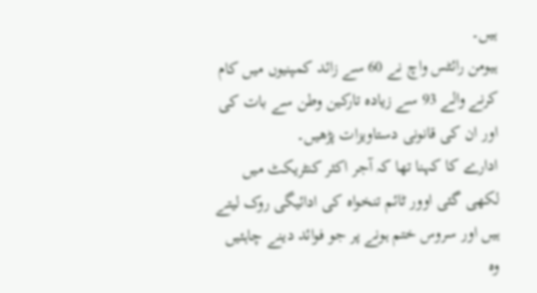ہیں۔
ہیومن رائٹس واچ نے 60 سے زائد کمپنیوں میں کام کرنے والے 93 سے زیادہ تارکین وطن سے بات کی اور ان کی قانونی دستاویزات پڑھیں۔
ادارے کا کہنا تھا کہ آجر اکثر کنٹریکٹ میں لکھی گئی اوور ٹائم تنخواہ کی ادائیگی روک لیتے ہیں اور سروس ختم ہونے پر جو فوائد دینے چاہئیں وہ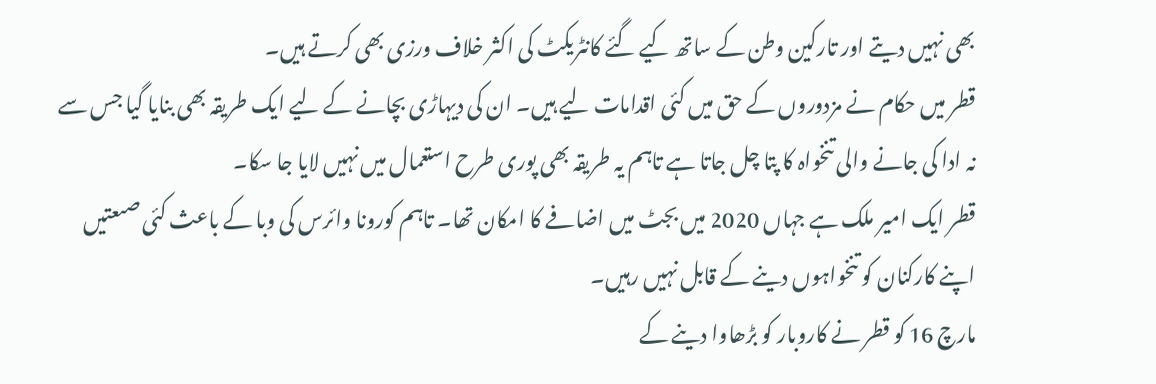بھی نہیں دیتے اور تارکین وطن کے ساتھ کیے گئے کانٹریکٹ کی اکثر خلاف ورزی بھی کرتے ہیں۔
قطر میں حکام نے مزدوروں کے حق میں کئی اقدامات لیے ہیں۔ ان کی دیہاڑی بچانے کے لیے ایک طریقہ بھی بنایا گیا جس سے نہ ادا کی جانے والی تنخواہ کا پتا چل جاتا ہے تاہم یہ طریقہ بھی پوری طرح استعمال میں نہیں لایا جا سکا۔
قطر ایک امیر ملک ہے جہاں 2020 میں بجٹ میں اضافے کا امکان تھا۔ تاہم کورونا وائرس کی وبا کے باعث کئی صںعتیں اپنے کارکنان کو تنخواہوں دینے کے قابل نہیں رہیں۔
مارچ 16 کو قطر نے کاروبار کو بڑھاوا دینے کے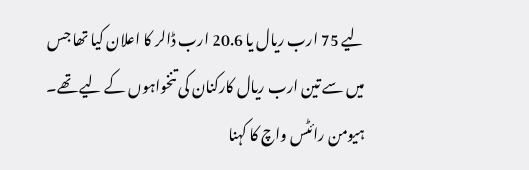لیے 75 ارب ریال یا 20.6 ارب ڈالر کا اعلان کیا تھا جس میں سے تین ارب ریال کارکنان کی تنخواہوں کے لیے تھے۔
ہیومن رائٹس واچ کا کہنا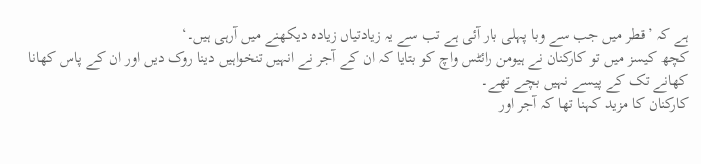ہے کہ ’قطر میں جب سے وبا پہلی بار آئی ہے تب سے یہ زیادتیاں زیادہ دیکھنے میں آرہی ہیں۔‘
کچھ کیسز میں تو کارکنان نے ہیومن رائٹس واچ کو بتایا کہ ان کے آجر نے انہیں تنخواہیں دینا روک دیں اور ان کے پاس کھانا کھانے تک کے پیسے نہیں بچے تھے۔
کارکنان کا مزید کہنا تھا کہ آجر اور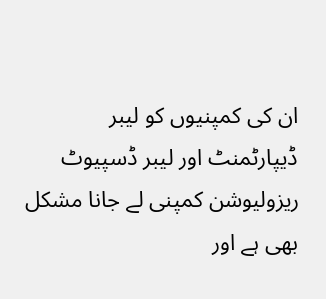ان کی کمپنیوں کو لیبر ڈیپارٹمنٹ اور لیبر ڈسپیوٹ ریزولیوشن کمپنی لے جانا مشکل بھی ہے اور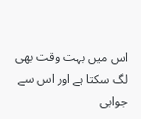اس میں بہت وقت بھی لگ سکتا ہے اور اس سے جوابی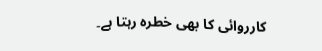کارروائی کا بھی خطرہ رہتا ہے۔